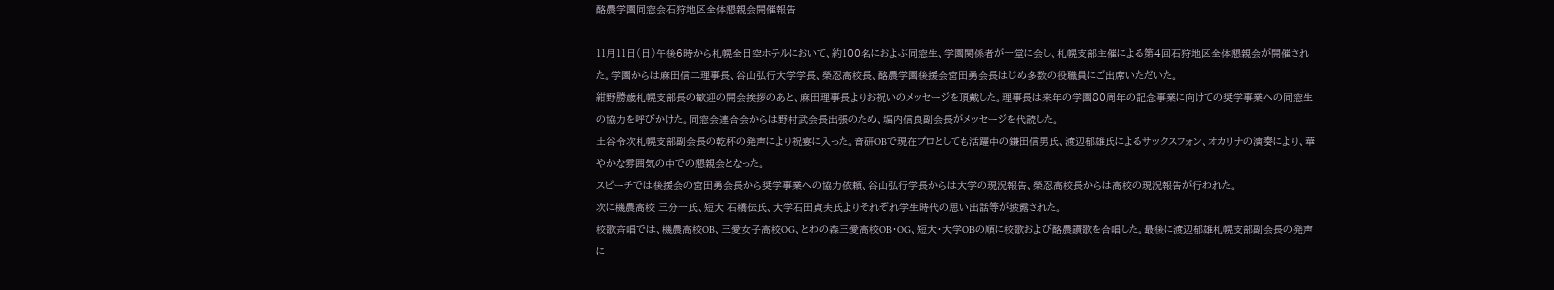酪農学園同窓会石狩地区全体懇親会開催報告

11月11日(日)午後6時から札幌全日空ホテルにおいて、約100名におよぶ同窓生、学園関係者が一堂に会し、札幌支部主催による第4回石狩地区全体懇親会が開催された。学園からは麻田信二理事長、谷山弘行大学学長、榮忍高校長、酪農学園後援会宮田勇会長はじめ多数の役職員にご出席いただいた。
紺野勝歳札幌支部長の歓迎の開会挨拶のあと、麻田理事長よりお祝いのメッセージを頂戴した。理事長は来年の学園80周年の記念事業に向けての奨学事業への同窓生の協力を呼びかけた。同窓会連合会からは野村武会長出張のため、堀内信良副会長がメッセージを代読した。
土谷令次札幌支部副会長の乾杯の発声により祝宴に入った。音研OBで現在プロとしても活躍中の鎌田信男氏、渡辺郁雄氏によるサックスフォン、オカリナの演奏により、華やかな雰囲気の中での懇親会となった。
スピーチでは後援会の宮田勇会長から奨学事業への協力依頼、谷山弘行学長からは大学の現況報告、榮忍高校長からは高校の現況報告が行われた。
次に機農高校 三分一氏、短大 石橋伝氏、大学石田貞夫氏よりそれぞれ学生時代の思い出話等が披露された。
校歌斉唱では、機農高校OB、三愛女子高校OG、とわの森三愛高校OB・OG、短大・大学OBの順に校歌および酪農讃歌を合唱した。最後に渡辺郁雄札幌支部副会長の発声に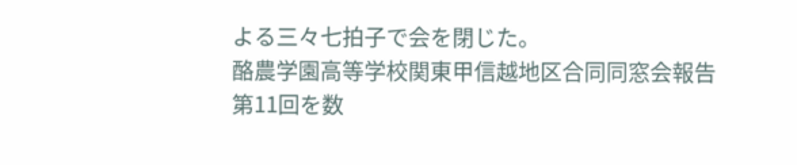よる三々七拍子で会を閉じた。
酪農学園高等学校関東甲信越地区合同同窓会報告
第11回を数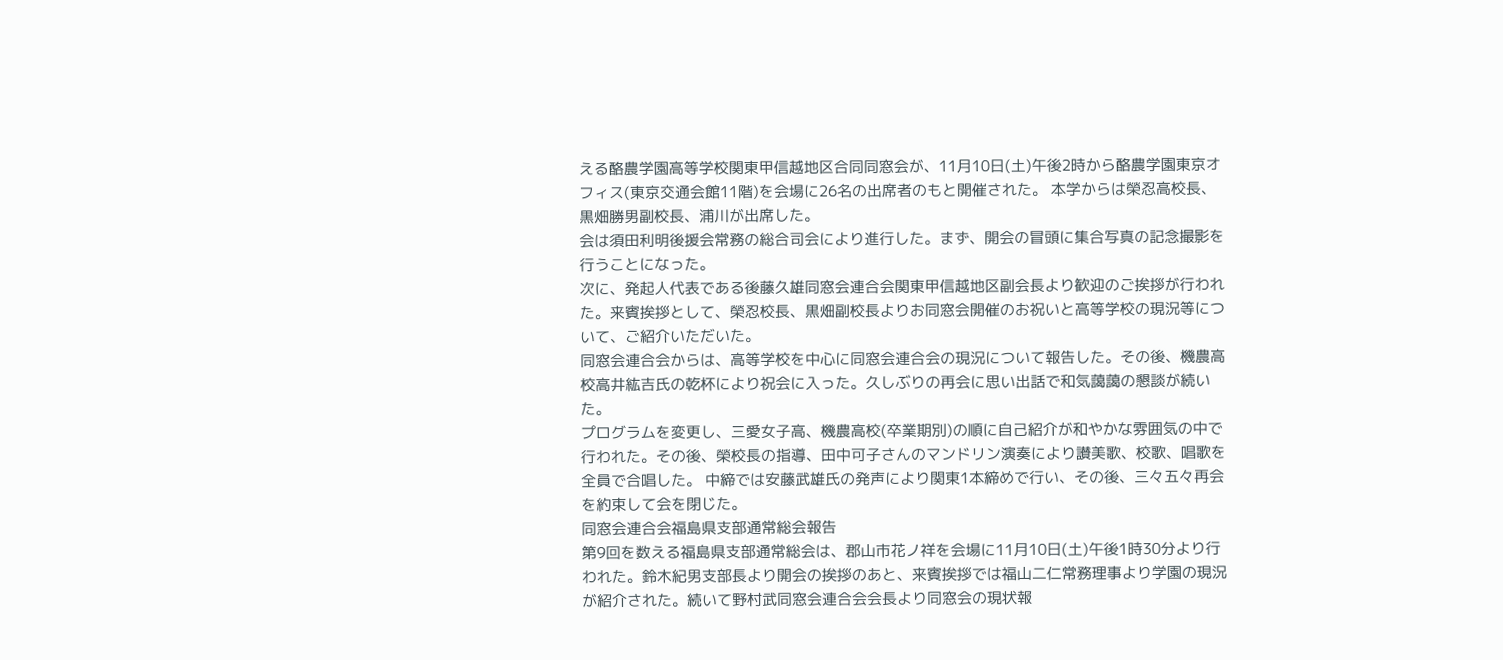える酪農学園高等学校関東甲信越地区合同同窓会が、11月10日(土)午後2時から酪農学園東京オフィス(東京交通会館11階)を会場に26名の出席者のもと開催された。 本学からは榮忍高校長、黒畑勝男副校長、浦川が出席した。
会は須田利明後援会常務の総合司会により進行した。まず、開会の冒頭に集合写真の記念撮影を行うことになった。
次に、発起人代表である後藤久雄同窓会連合会関東甲信越地区副会長より歓迎のご挨拶が行われた。来賓挨拶として、榮忍校長、黒畑副校長よりお同窓会開催のお祝いと高等学校の現況等について、ご紹介いただいた。
同窓会連合会からは、高等学校を中心に同窓会連合会の現況について報告した。その後、機農高校高井紘吉氏の乾杯により祝会に入った。久しぶりの再会に思い出話で和気藹藹の懇談が続いた。
プログラムを変更し、三愛女子高、機農高校(卒業期別)の順に自己紹介が和やかな雰囲気の中で行われた。その後、榮校長の指導、田中可子さんのマンドリン演奏により讃美歌、校歌、唱歌を全員で合唱した。 中締では安藤武雄氏の発声により関東1本締めで行い、その後、三々五々再会を約束して会を閉じた。
同窓会連合会福島県支部通常総会報告
第9回を数える福島県支部通常総会は、郡山市花ノ祥を会場に11月10日(土)午後1時30分より行われた。鈴木紀男支部長より開会の挨拶のあと、来賓挨拶では福山二仁常務理事より学園の現況が紹介された。続いて野村武同窓会連合会会長より同窓会の現状報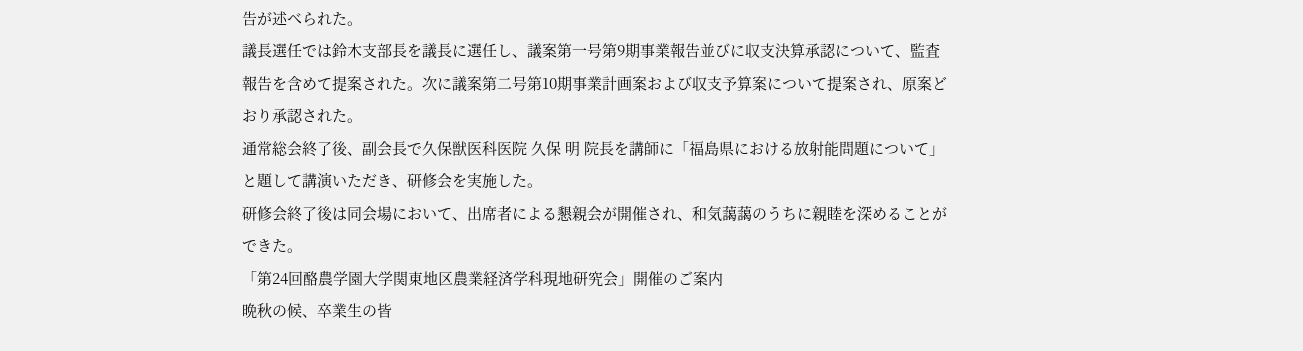告が述べられた。
議長選任では鈴木支部長を議長に選任し、議案第一号第9期事業報告並びに収支決算承認について、監査報告を含めて提案された。次に議案第二号第10期事業計画案および収支予算案について提案され、原案どおり承認された。
通常総会終了後、副会長で久保獣医科医院 久保 明 院長を講師に「福島県における放射能問題について」と題して講演いただき、研修会を実施した。
研修会終了後は同会場において、出席者による懇親会が開催され、和気藹藹のうちに親睦を深めることができた。
「第24回酪農学園大学関東地区農業経済学科現地研究会」開催のご案内
晩秋の候、卒業生の皆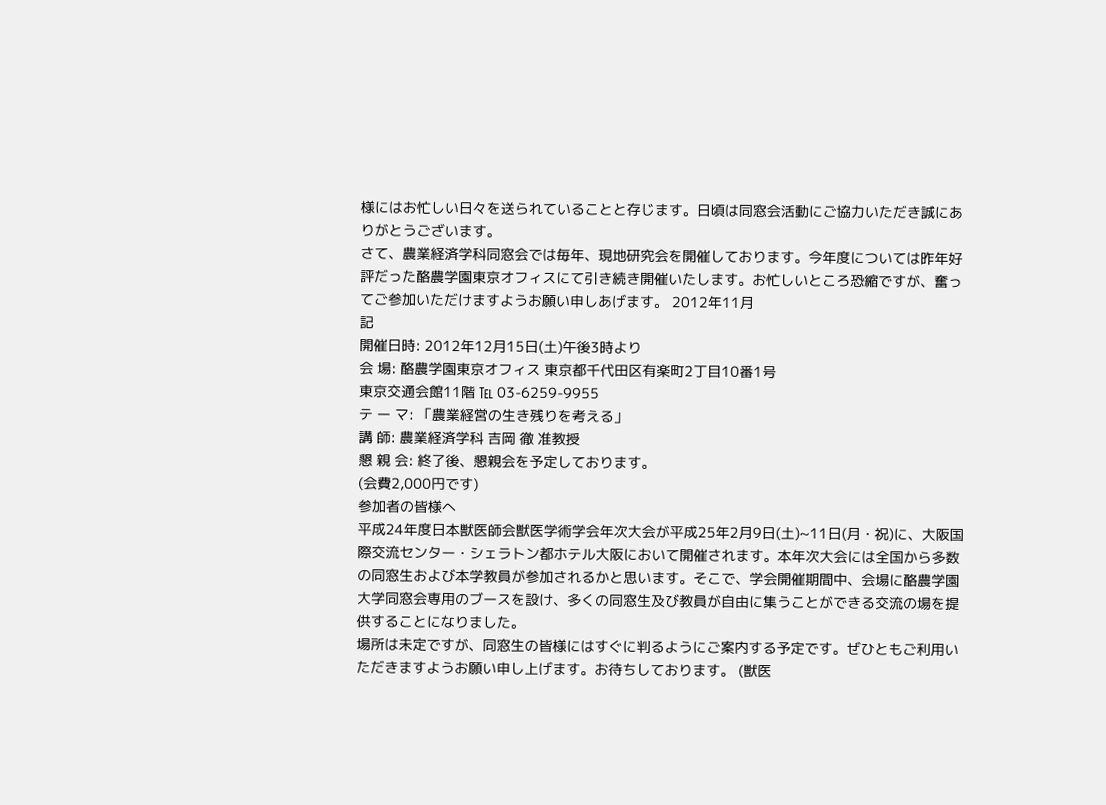様にはお忙しい日々を送られていることと存じます。日頃は同窓会活動にご協力いただき誠にありがとうございます。
さて、農業経済学科同窓会では毎年、現地研究会を開催しております。今年度については昨年好評だった酪農学園東京オフィスにて引き続き開催いたします。お忙しいところ恐縮ですが、奮ってご参加いただけますようお願い申しあげます。 2012年11月
記
開催日時: 2012年12月15日(土)午後3時より
会 場: 酪農学園東京オフィス 東京都千代田区有楽町2丁目10番1号
東京交通会館11階 ℡ 03-6259-9955
テ ー マ: 「農業経営の生き残りを考える」
講 師: 農業経済学科 吉岡 徹 准教授
懇 親 会: 終了後、懇親会を予定しております。
(会費2,000円です)
参加者の皆様へ
平成24年度日本獣医師会獣医学術学会年次大会が平成25年2月9日(土)~11日(月・祝)に、大阪国際交流センター・シェラトン都ホテル大阪において開催されます。本年次大会には全国から多数の同窓生および本学教員が参加されるかと思います。そこで、学会開催期間中、会場に酪農学園大学同窓会専用のブースを設け、多くの同窓生及び教員が自由に集うことができる交流の場を提供することになりました。
場所は未定ですが、同窓生の皆様にはすぐに判るようにご案内する予定です。ぜひともご利用いただきますようお願い申し上げます。お待ちしております。 (獣医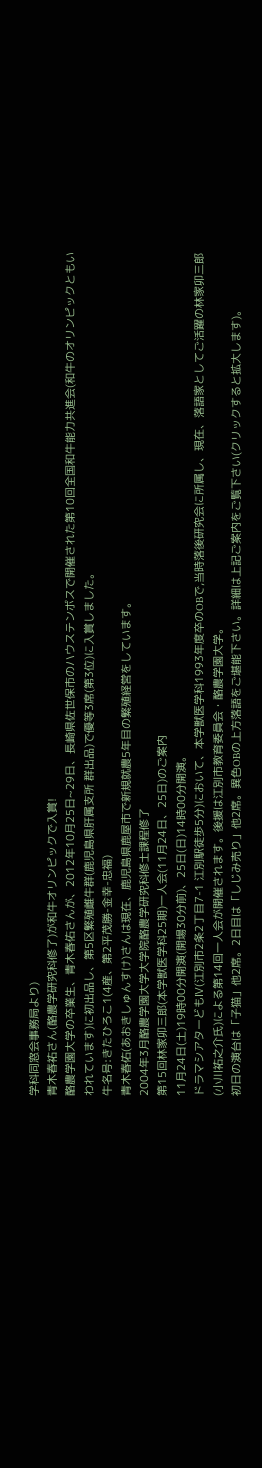学科同窓会事務局より)
青木春祐さん(酪農学研究科修了)が和牛オリンピックで入賞!
酪農学園大学の卒業生、青木春佑さんが、2012年10月25日~29日、長崎県佐世保市のハウステンボスで開催された第10回全国和牛能力共進会(和牛のオリンピックともいわれています)に初出品し、第5区繁殖雌牛群(鹿児島県肝属支所 群出品)で優等3席(第3位)に入賞しました。
牛名号:きたひろこ1(4産、第2平茂勝-金幸-忠福)
青木春佑(あおきしゅんすけ)さんは現在、鹿児島県鹿屋市で新規就農5年目の繁殖経営をしています。
2004年3月酪農学園大学大学院酪農学研究科修士課程修了
第15回林家卯三郎(本学獣医学科25期)一人会(11月24日、25日)のご案内
11月24日(土)19時00分開演(開場30分前)、25日(日)14時00分開演。
ドラマシアターどもⅣ(江別市2条2丁目7-1 江別駅徒歩5分)において、本学獣医学科1993年度卒のOBで,当時落後研究会に所属し、現在、落語家としてご活躍の林家卯三郎(小川祐之介氏)による第14回一人会が開催されます。後援は江別市教育委員会・酪農学園大学。
初日の演台は「子猫」他2席。2日目は「しじみ売り」他2席。異色OBの上方落語をご堪能下さい。詳細は上記ご案内をご覧下さい(クリックすると拡大します)。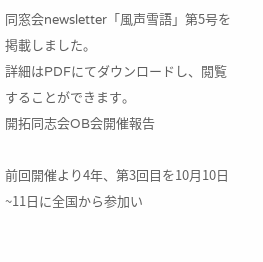同窓会newsletter「風声雪語」第5号を掲載しました。
詳細はPDFにてダウンロードし、閲覧することができます。
開拓同志会OB会開催報告

前回開催より4年、第3回目を10月10日~11日に全国から参加い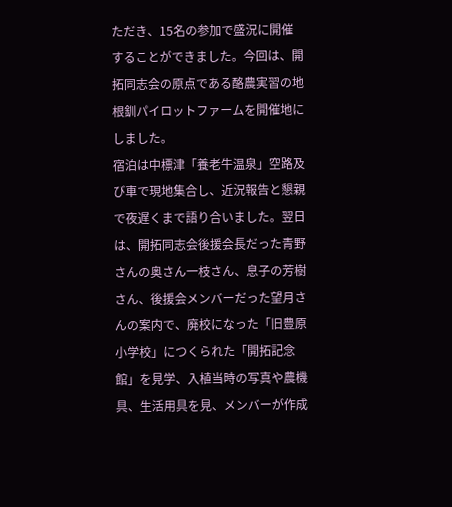ただき、15名の参加で盛況に開催することができました。今回は、開拓同志会の原点である酪農実習の地根釧パイロットファームを開催地にしました。
宿泊は中標津「養老牛温泉」空路及び車で現地集合し、近況報告と懇親で夜遅くまで語り合いました。翌日は、開拓同志会後援会長だった青野さんの奥さん一枝さん、息子の芳樹さん、後援会メンバーだった望月さんの案内で、廃校になった「旧豊原小学校」につくられた「開拓記念館」を見学、入植当時の写真や農機具、生活用具を見、メンバーが作成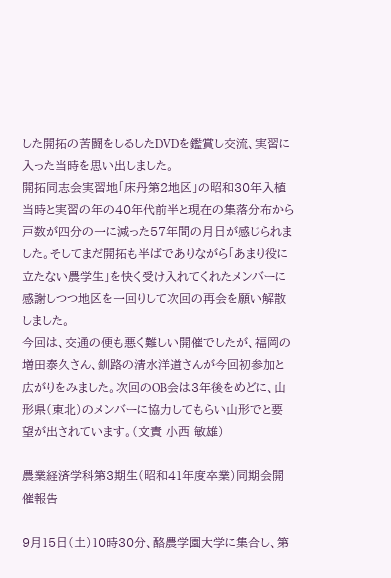した開拓の苦闘をしるしたDVDを鑑賞し交流、実習に入った当時を思い出しました。
開拓同志会実習地「床丹第2地区」の昭和30年入植当時と実習の年の40年代前半と現在の集落分布から戸数が四分の一に減った57年間の月日が感じられました。そしてまだ開拓も半ばでありながら「あまり役に立たない農学生」を快く受け入れてくれたメンバーに感謝しつつ地区を一回りして次回の再会を願い解散しました。
今回は、交通の便も悪く難しい開催でしたが、福岡の増田泰久さん、釧路の清水洋道さんが今回初参加と広がりをみました。次回のOB会は3年後をめどに、山形県(東北)のメンバーに協力してもらい山形でと要望が出されています。(文責 小西 敏雄)

農業経済学科第3期生(昭和41年度卒業)同期会開催報告

9月15日(土)10時30分、酪農学園大学に集合し、第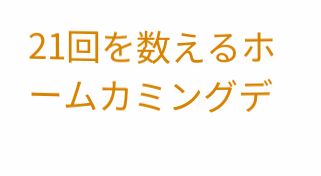21回を数えるホームカミングデ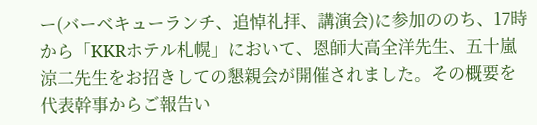ー(バーベキューランチ、追悼礼拝、講演会)に参加ののち、17時から「KKRホテル札幌」において、恩師大高全洋先生、五十嵐涼二先生をお招きしての懇親会が開催されました。その概要を代表幹事からご報告い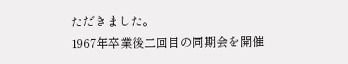ただきました。
1967年卒業後二回目の同期会を開催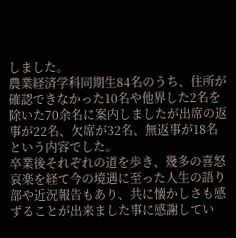しました。
農業経済学科同期生84名のうち、住所が確認できなかった10名や他界した2名を除いた70余名に案内しましたが出席の返事が22名、欠席が32名、無返事が18名という内容でした。
卒業後それぞれの道を歩き、幾多の喜怒哀楽を経て今の境遇に至った人生の語り部や近況報告もあり、共に懐かしさも感ずることが出来ました事に感謝してい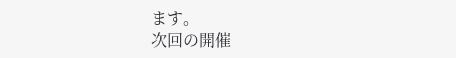ます。
次回の開催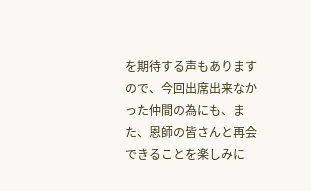を期待する声もありますので、今回出席出来なかった仲間の為にも、また、恩師の皆さんと再会できることを楽しみに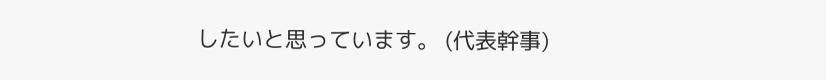したいと思っています。 (代表幹事)